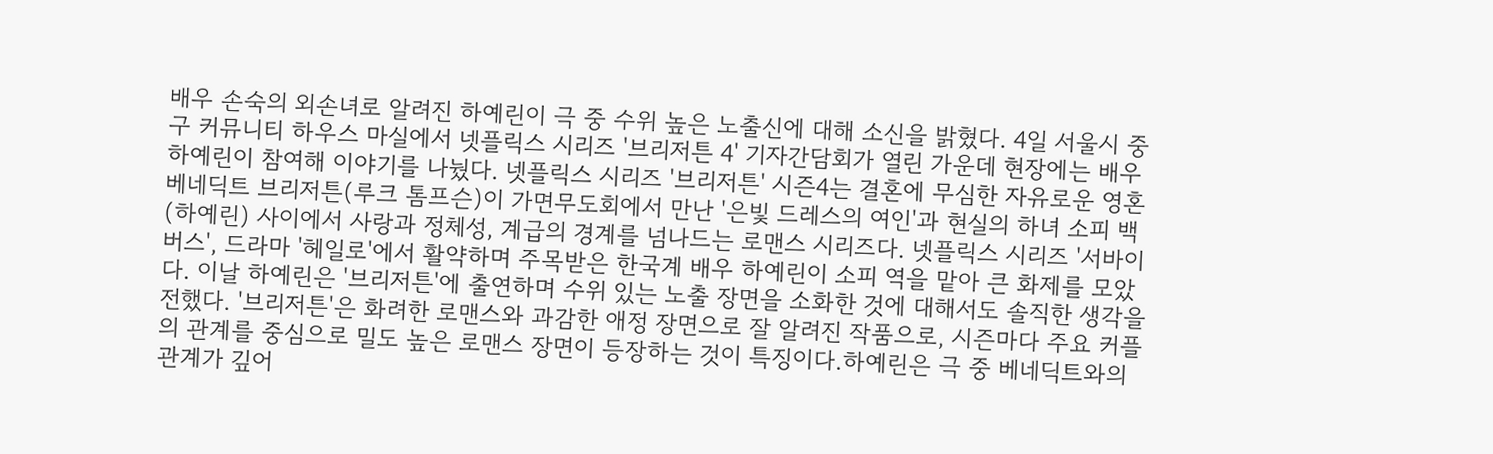배우 손숙의 외손녀로 알려진 하예린이 극 중 수위 높은 노출신에 대해 소신을 밝혔다. 4일 서울시 중구 커뮤니티 하우스 마실에서 넷플릭스 시리즈 '브리저튼 4' 기자간담회가 열린 가운데 현장에는 배우 하예린이 참여해 이야기를 나눴다. 넷플릭스 시리즈 '브리저튼' 시즌4는 결혼에 무심한 자유로운 영혼 베네딕트 브리저튼(루크 톰프슨)이 가면무도회에서 만난 '은빛 드레스의 여인'과 현실의 하녀 소피 백(하예린) 사이에서 사랑과 정체성, 계급의 경계를 넘나드는 로맨스 시리즈다. 넷플릭스 시리즈 '서바이버스', 드라마 '헤일로'에서 활약하며 주목받은 한국계 배우 하예린이 소피 역을 맡아 큰 화제를 모았다. 이날 하예린은 '브리저튼'에 출연하며 수위 있는 노출 장면을 소화한 것에 대해서도 솔직한 생각을 전했다. '브리저튼'은 화려한 로맨스와 과감한 애정 장면으로 잘 알려진 작품으로, 시즌마다 주요 커플의 관계를 중심으로 밀도 높은 로맨스 장면이 등장하는 것이 특징이다.하예린은 극 중 베네딕트와의 관계가 깊어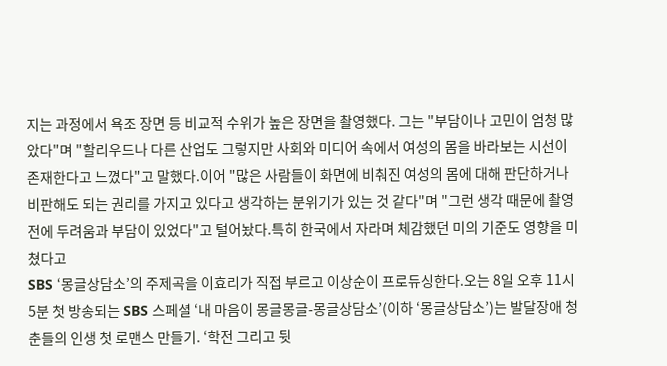지는 과정에서 욕조 장면 등 비교적 수위가 높은 장면을 촬영했다. 그는 "부담이나 고민이 엄청 많았다"며 "할리우드나 다른 산업도 그렇지만 사회와 미디어 속에서 여성의 몸을 바라보는 시선이 존재한다고 느꼈다"고 말했다.이어 "많은 사람들이 화면에 비춰진 여성의 몸에 대해 판단하거나 비판해도 되는 권리를 가지고 있다고 생각하는 분위기가 있는 것 같다"며 "그런 생각 때문에 촬영 전에 두려움과 부담이 있었다"고 털어놨다.특히 한국에서 자라며 체감했던 미의 기준도 영향을 미쳤다고
SBS ‘몽글상담소’의 주제곡을 이효리가 직접 부르고 이상순이 프로듀싱한다.오는 8일 오후 11시 5분 첫 방송되는 SBS 스페셜 ‘내 마음이 몽글몽글-몽글상담소’(이하 ‘몽글상담소’)는 발달장애 청춘들의 인생 첫 로맨스 만들기. ‘학전 그리고 뒷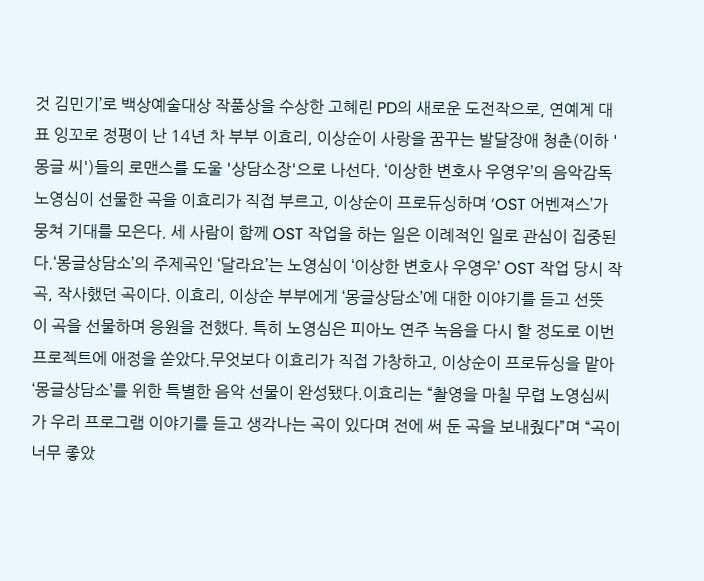것 김민기’로 백상예술대상 작품상을 수상한 고혜린 PD의 새로운 도전작으로, 연예계 대표 잉꼬로 정평이 난 14년 차 부부 이효리, 이상순이 사랑을 꿈꾸는 발달장애 청춘(이하 '몽글 씨')들의 로맨스를 도울 '상담소장'으로 나선다. ‘이상한 변호사 우영우’의 음악감독 노영심이 선물한 곡을 이효리가 직접 부르고, 이상순이 프로듀싱하며 ‘OST 어벤져스’가 뭉쳐 기대를 모은다. 세 사람이 함께 OST 작업을 하는 일은 이례적인 일로 관심이 집중된다.‘몽글상담소’의 주제곡인 ‘달라요’는 노영심이 ‘이상한 변호사 우영우’ OST 작업 당시 작곡, 작사했던 곡이다. 이효리, 이상순 부부에게 ‘몽글상담소’에 대한 이야기를 듣고 선뜻 이 곡을 선물하며 응원을 전했다. 특히 노영심은 피아노 연주 녹음을 다시 할 정도로 이번 프로젝트에 애정을 쏟았다.무엇보다 이효리가 직접 가창하고, 이상순이 프로듀싱을 맡아 ‘몽글상담소’를 위한 특별한 음악 선물이 완성됐다.이효리는 “촬영을 마칠 무렵 노영심씨가 우리 프로그램 이야기를 듣고 생각나는 곡이 있다며 전에 써 둔 곡을 보내줬다”며 “곡이 너무 좋았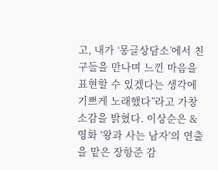고, 내가 ‘몽글상담소’에서 친구들을 만나며 느낀 마음을 표현할 수 있겠다는 생각에 기쁘게 노래했다”라고 가창 소감을 밝혔다. 이상순은 &
영화 '왕과 사는 남자'의 연출을 맡은 장항준 감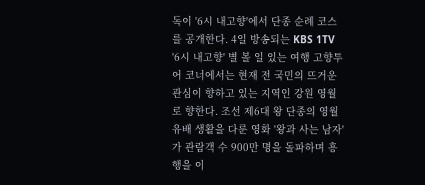독이 '6시 내고향'에서 단종 순례 코스를 공개한다. 4일 방송되는 KBS 1TV '6시 내고향' 별 볼 일 있는 여행 고향투어 코너에서는 현재 전 국민의 뜨거운 관심이 향하고 있는 지역인 강원 영월로 향한다. 조선 제6대 왕 단종의 영월 유배 생활을 다룬 영화 '왕과 사는 남자'가 관람객 수 900만 명을 돌파하며 흥행을 이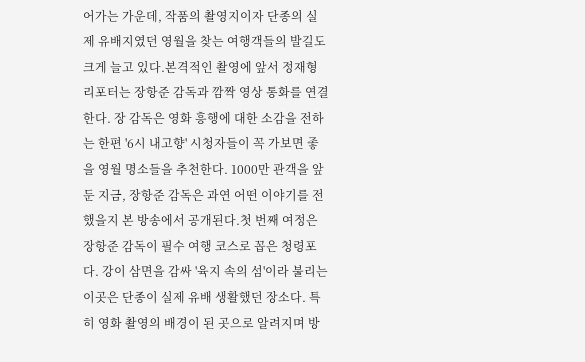어가는 가운데, 작품의 촬영지이자 단종의 실제 유배지였던 영월을 찾는 여행객들의 발길도 크게 늘고 있다.본격적인 촬영에 앞서 정재형 리포터는 장항준 감독과 깜짝 영상 통화를 연결한다. 장 감독은 영화 흥행에 대한 소감을 전하는 한편 '6시 내고향' 시청자들이 꼭 가보면 좋을 영월 명소들을 추천한다. 1000만 관객을 앞둔 지금, 장항준 감독은 과연 어떤 이야기를 전했을지 본 방송에서 공개된다.첫 번째 여정은 장항준 감독이 필수 여행 코스로 꼽은 청령포다. 강이 삼면을 감싸 '육지 속의 섬'이라 불리는 이곳은 단종이 실제 유배 생활했던 장소다. 특히 영화 촬영의 배경이 된 곳으로 알려지며 방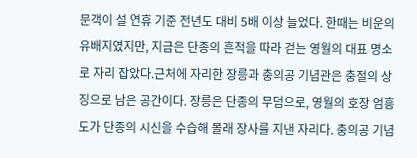문객이 설 연휴 기준 전년도 대비 5배 이상 늘었다. 한때는 비운의 유배지였지만, 지금은 단종의 흔적을 따라 걷는 영월의 대표 명소로 자리 잡았다.근처에 자리한 장릉과 충의공 기념관은 충절의 상징으로 남은 공간이다. 장릉은 단종의 무덤으로, 영월의 호장 엄흥도가 단종의 시신을 수습해 몰래 장사를 지낸 자리다. 충의공 기념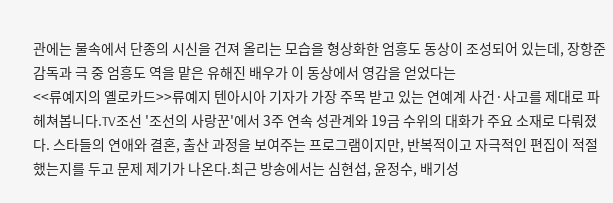관에는 물속에서 단종의 시신을 건져 올리는 모습을 형상화한 엄흥도 동상이 조성되어 있는데, 장항준 감독과 극 중 엄흥도 역을 맡은 유해진 배우가 이 동상에서 영감을 얻었다는
<<류예지의 옐로카드>>류예지 텐아시아 기자가 가장 주목 받고 있는 연예계 사건·사고를 제대로 파헤쳐봅니다.TV조선 '조선의 사랑꾼'에서 3주 연속 성관계와 19금 수위의 대화가 주요 소재로 다뤄졌다. 스타들의 연애와 결혼, 출산 과정을 보여주는 프로그램이지만, 반복적이고 자극적인 편집이 적절했는지를 두고 문제 제기가 나온다.최근 방송에서는 심현섭, 윤정수, 배기성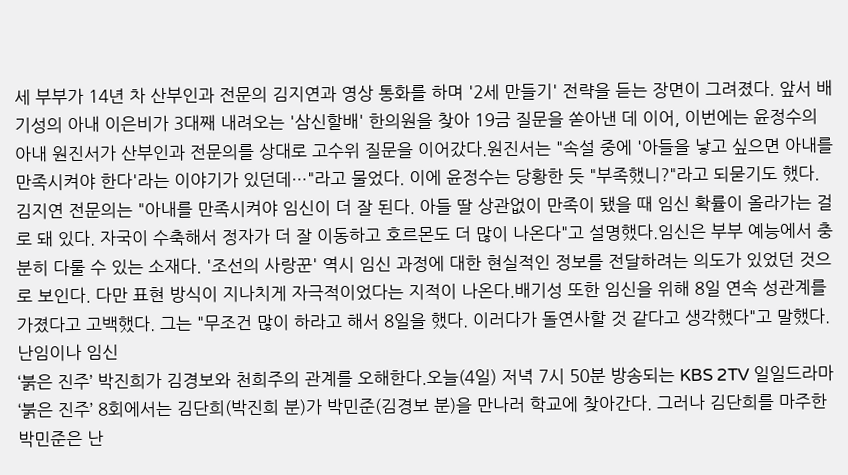세 부부가 14년 차 산부인과 전문의 김지연과 영상 통화를 하며 '2세 만들기' 전략을 듣는 장면이 그려졌다. 앞서 배기성의 아내 이은비가 3대째 내려오는 '삼신할배' 한의원을 찾아 19금 질문을 쏟아낸 데 이어, 이번에는 윤정수의 아내 원진서가 산부인과 전문의를 상대로 고수위 질문을 이어갔다.원진서는 "속설 중에 '아들을 낳고 싶으면 아내를 만족시켜야 한다'라는 이야기가 있던데…"라고 물었다. 이에 윤정수는 당황한 듯 "부족했니?"라고 되묻기도 했다. 김지연 전문의는 "아내를 만족시켜야 임신이 더 잘 된다. 아들 딸 상관없이 만족이 됐을 때 임신 확률이 올라가는 걸로 돼 있다. 자국이 수축해서 정자가 더 잘 이동하고 호르몬도 더 많이 나온다"고 설명했다.임신은 부부 예능에서 충분히 다룰 수 있는 소재다. '조선의 사랑꾼' 역시 임신 과정에 대한 현실적인 정보를 전달하려는 의도가 있었던 것으로 보인다. 다만 표현 방식이 지나치게 자극적이었다는 지적이 나온다.배기성 또한 임신을 위해 8일 연속 성관계를 가졌다고 고백했다. 그는 "무조건 많이 하라고 해서 8일을 했다. 이러다가 돌연사할 것 같다고 생각했다"고 말했다.난임이나 임신
‘붉은 진주’ 박진희가 김경보와 천희주의 관계를 오해한다.오늘(4일) 저녁 7시 50분 방송되는 KBS 2TV 일일드라마 ‘붉은 진주’ 8회에서는 김단희(박진희 분)가 박민준(김경보 분)을 만나러 학교에 찾아간다. 그러나 김단희를 마주한 박민준은 난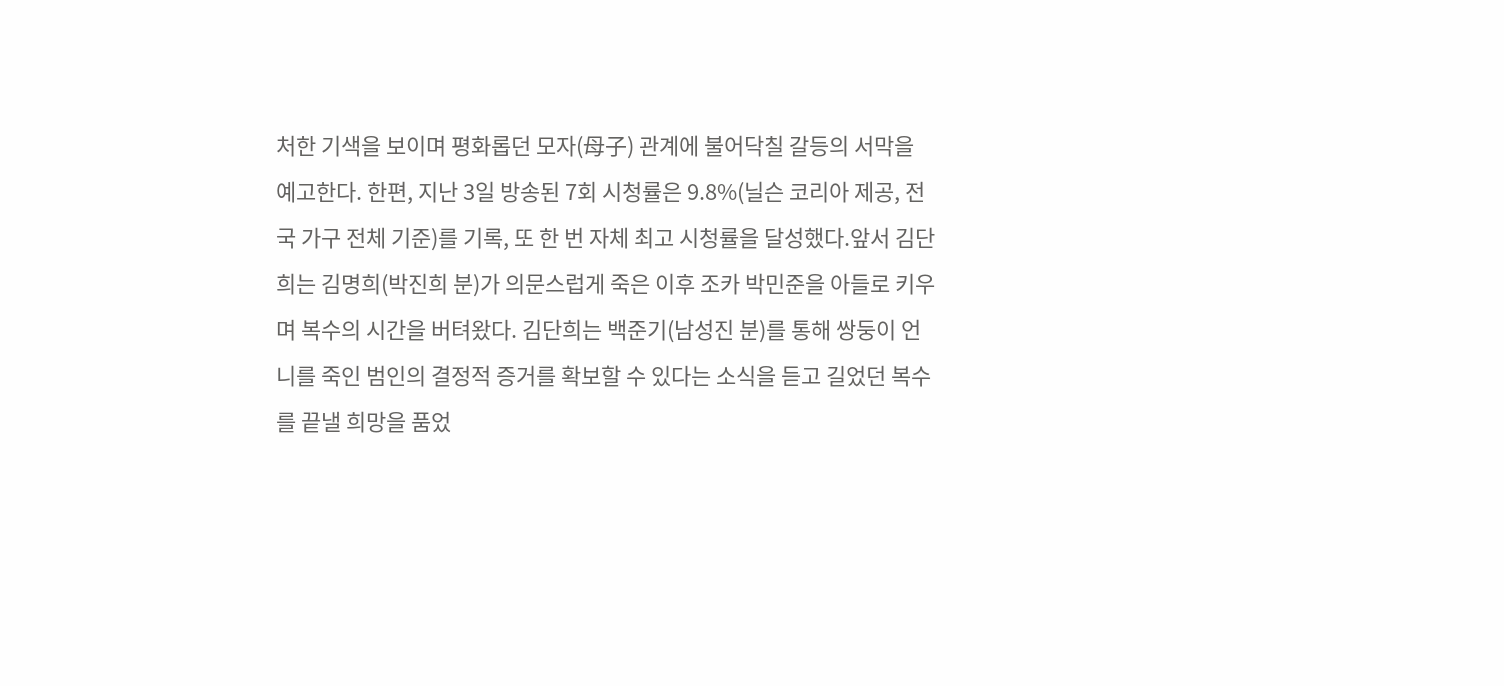처한 기색을 보이며 평화롭던 모자(母子) 관계에 불어닥칠 갈등의 서막을 예고한다. 한편, 지난 3일 방송된 7회 시청률은 9.8%(닐슨 코리아 제공, 전국 가구 전체 기준)를 기록, 또 한 번 자체 최고 시청률을 달성했다.앞서 김단희는 김명희(박진희 분)가 의문스럽게 죽은 이후 조카 박민준을 아들로 키우며 복수의 시간을 버텨왔다. 김단희는 백준기(남성진 분)를 통해 쌍둥이 언니를 죽인 범인의 결정적 증거를 확보할 수 있다는 소식을 듣고 길었던 복수를 끝낼 희망을 품었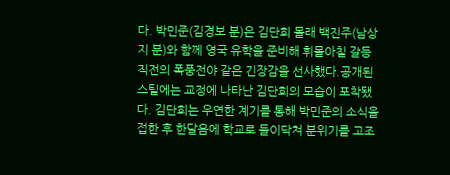다. 박민준(김경보 분)은 김단희 몰래 백진주(남상지 분)와 함께 영국 유학을 준비해 휘몰아칠 갈등 직전의 폭풍전야 같은 긴장감을 선사했다.공개된 스틸에는 교정에 나타난 김단희의 모습이 포착됐다. 김단희는 우연한 계기를 통해 박민준의 소식을 접한 후 한달음에 학교로 들이닥쳐 분위기를 고조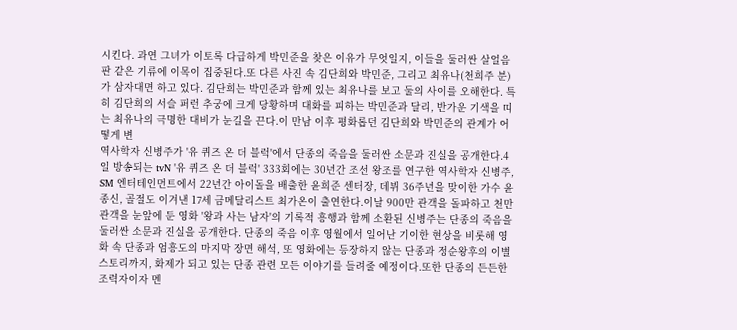시킨다. 과연 그녀가 이토록 다급하게 박민준을 찾은 이유가 무엇일지, 이들을 둘러싼 살얼음판 같은 기류에 이목이 집중된다.또 다른 사진 속 김단희와 박민준, 그리고 최유나(천희주 분)가 삼자대면 하고 있다. 김단희는 박민준과 함께 있는 최유나를 보고 둘의 사이를 오해한다. 특히 김단희의 서슬 퍼런 추궁에 크게 당황하며 대화를 피하는 박민준과 달리, 반가운 기색을 띠는 최유나의 극명한 대비가 눈길을 끈다.이 만남 이후 평화롭던 김단희와 박민준의 관계가 어떻게 변
역사학자 신병주가 '유 퀴즈 온 더 블럭'에서 단종의 죽음을 둘러싼 소문과 진실을 공개한다.4일 방송되는 tvN '유 퀴즈 온 더 블럭' 333회에는 30년간 조선 왕조를 연구한 역사학자 신병주, SM 엔터테인먼트에서 22년간 아이돌을 배출한 윤희준 센터장, 데뷔 36주년을 맞이한 가수 윤종신, 골절도 이겨낸 17세 금메달리스트 최가온이 출연한다.이날 900만 관객을 돌파하고 천만 관객을 눈앞에 둔 영화 '왕과 사는 남자'의 기록적 흥행과 함께 소환된 신병주는 단종의 죽음을 둘러싼 소문과 진실을 공개한다. 단종의 죽음 이후 영월에서 일어난 기이한 현상을 비롯해 영화 속 단종과 엄흥도의 마지막 장면 해석, 또 영화에는 등장하지 않는 단종과 정순왕후의 이별 스토리까지, 화제가 되고 있는 단종 관련 모든 이야기를 들려줄 예정이다.또한 단종의 든든한 조력자이자 멘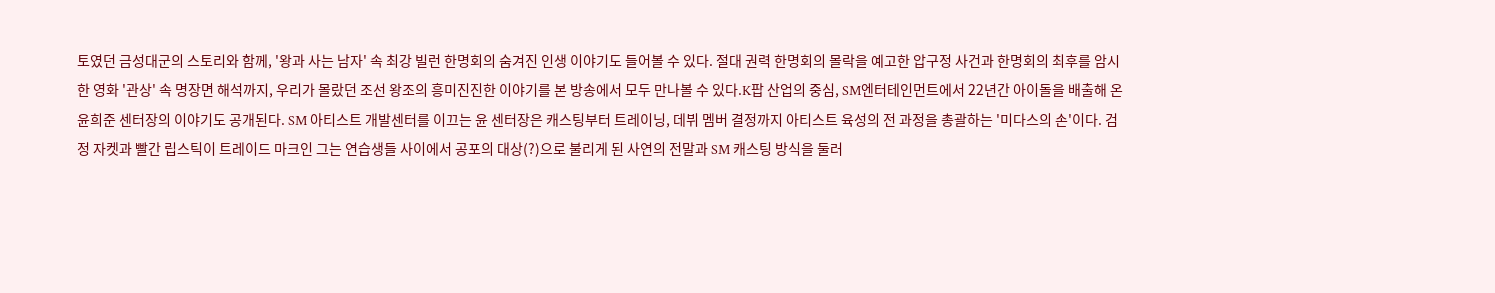토였던 금성대군의 스토리와 함께, '왕과 사는 남자' 속 최강 빌런 한명회의 숨겨진 인생 이야기도 들어볼 수 있다. 절대 권력 한명회의 몰락을 예고한 압구정 사건과 한명회의 최후를 암시한 영화 '관상' 속 명장면 해석까지, 우리가 몰랐던 조선 왕조의 흥미진진한 이야기를 본 방송에서 모두 만나볼 수 있다.K팝 산업의 중심, SM엔터테인먼트에서 22년간 아이돌을 배출해 온 윤희준 센터장의 이야기도 공개된다. SM 아티스트 개발센터를 이끄는 윤 센터장은 캐스팅부터 트레이닝, 데뷔 멤버 결정까지 아티스트 육성의 전 과정을 총괄하는 '미다스의 손'이다. 검정 자켓과 빨간 립스틱이 트레이드 마크인 그는 연습생들 사이에서 공포의 대상(?)으로 불리게 된 사연의 전말과 SM 캐스팅 방식을 둘러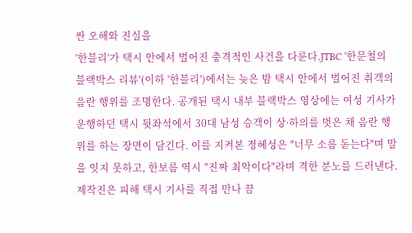싼 오해와 진실을
'한블리'가 택시 안에서 벌어진 충격적인 사건을 다룬다.JTBC '한문철의 블랙박스 리뷰'(이하 '한블리')에서는 늦은 밤 택시 안에서 벌어진 취객의 음란 행위를 조명한다. 공개된 택시 내부 블랙박스 영상에는 여성 기사가 운행하던 택시 뒷좌석에서 30대 남성 승객이 상·하의를 벗은 채 음란 행위를 하는 장면이 담긴다. 이를 지켜본 정혜성은 "너무 소름 돋는다"며 말을 잇지 못하고, 한보름 역시 "진짜 최악이다"라며 격한 분노를 드러낸다.제작진은 피해 택시 기사를 직접 만나 끔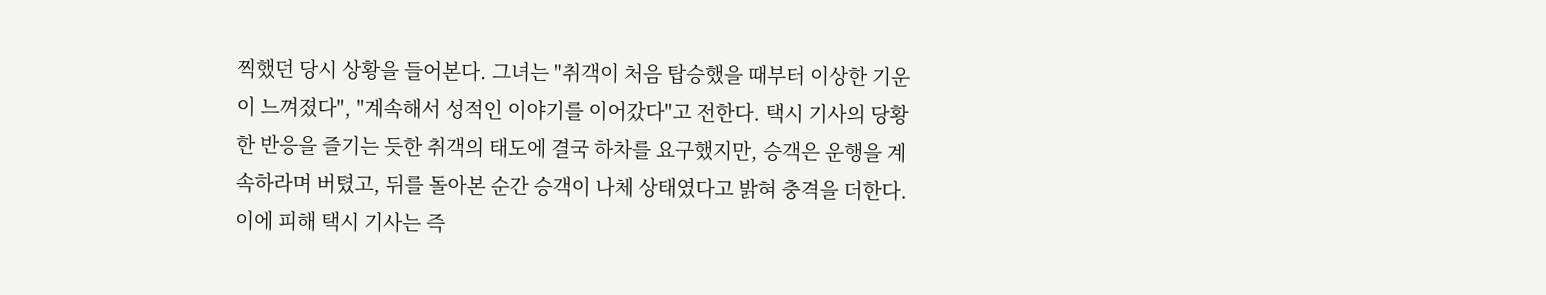찍했던 당시 상황을 들어본다. 그녀는 "취객이 처음 탑승했을 때부터 이상한 기운이 느껴졌다", "계속해서 성적인 이야기를 이어갔다"고 전한다. 택시 기사의 당황한 반응을 즐기는 듯한 취객의 태도에 결국 하차를 요구했지만, 승객은 운행을 계속하라며 버텼고, 뒤를 돌아본 순간 승객이 나체 상태였다고 밝혀 충격을 더한다.이에 피해 택시 기사는 즉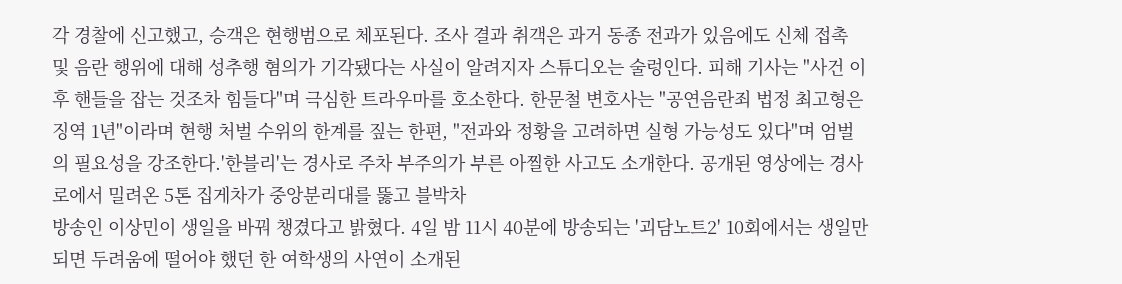각 경찰에 신고했고, 승객은 현행범으로 체포된다. 조사 결과 취객은 과거 동종 전과가 있음에도 신체 접촉 및 음란 행위에 대해 성추행 혐의가 기각됐다는 사실이 알려지자 스튜디오는 술렁인다. 피해 기사는 "사건 이후 핸들을 잡는 것조차 힘들다"며 극심한 트라우마를 호소한다. 한문철 변호사는 "공연음란죄 법정 최고형은 징역 1년"이라며 현행 처벌 수위의 한계를 짚는 한편, "전과와 정황을 고려하면 실형 가능성도 있다"며 엄벌의 필요성을 강조한다.'한블리'는 경사로 주차 부주의가 부른 아찔한 사고도 소개한다. 공개된 영상에는 경사로에서 밀려온 5톤 집게차가 중앙분리대를 뚫고 블박차
방송인 이상민이 생일을 바꿔 챙겼다고 밝혔다. 4일 밤 11시 40분에 방송되는 '괴담노트2' 10회에서는 생일만 되면 두려움에 떨어야 했던 한 여학생의 사연이 소개된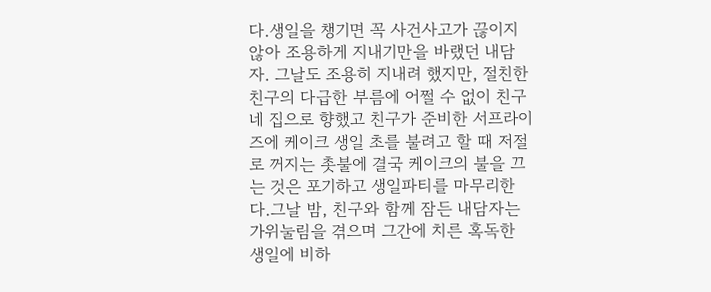다.생일을 챙기면 꼭 사건사고가 끊이지 않아 조용하게 지내기만을 바랬던 내담자. 그날도 조용히 지내려 했지만, 절친한 친구의 다급한 부름에 어쩔 수 없이 친구네 집으로 향했고 친구가 준비한 서프라이즈에 케이크 생일 초를 불려고 할 때 저절로 꺼지는 촛불에 결국 케이크의 불을 끄는 것은 포기하고 생일파티를 마무리한다.그날 밤, 친구와 함께 잠든 내담자는 가위눌림을 겪으며 그간에 치른 혹독한 생일에 비하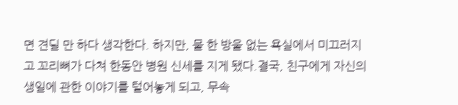면 견딜 만 하다 생각한다. 하지만, 물 한 방울 없는 욕실에서 미끄러지고 꼬리뼈가 다쳐 한동안 병원 신세를 지게 됐다.결국, 친구에게 자신의 생일에 관한 이야기를 털어놓게 되고, 무속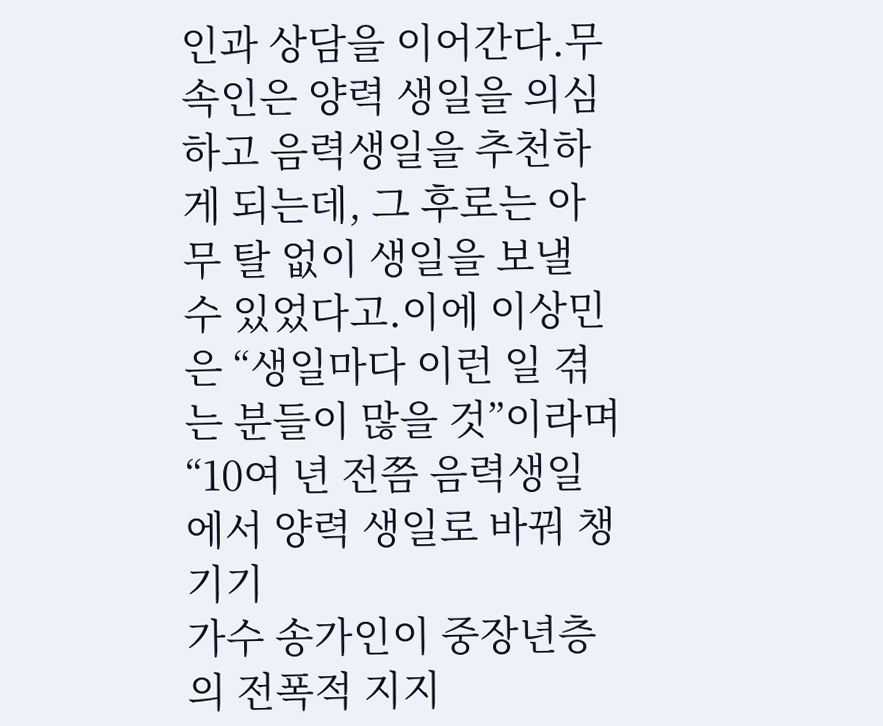인과 상담을 이어간다.무속인은 양력 생일을 의심하고 음력생일을 추천하게 되는데, 그 후로는 아무 탈 없이 생일을 보낼 수 있었다고.이에 이상민은 “생일마다 이런 일 겪는 분들이 많을 것”이라며 “10여 년 전쯤 음력생일에서 양력 생일로 바꿔 챙기기
가수 송가인이 중장년층의 전폭적 지지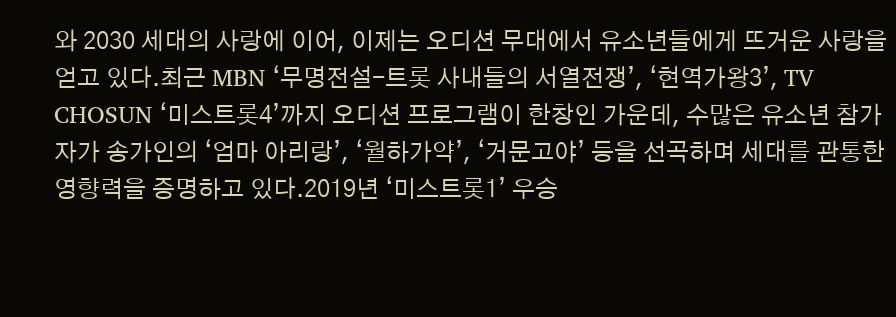와 2030 세대의 사랑에 이어, 이제는 오디션 무대에서 유소년들에게 뜨거운 사랑을 얻고 있다.최근 MBN ‘무명전설-트롯 사내들의 서열전쟁’, ‘현역가왕3’, TV CHOSUN ‘미스트롯4’까지 오디션 프로그램이 한창인 가운데, 수많은 유소년 참가자가 송가인의 ‘엄마 아리랑’, ‘월하가약’, ‘거문고야’ 등을 선곡하며 세대를 관통한 영향력을 증명하고 있다.2019년 ‘미스트롯1’ 우승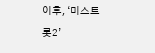이후, ‘미스트롯2’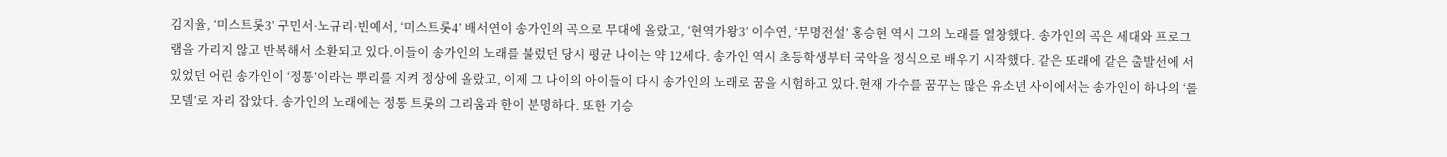김지율, ‘미스트롯3’ 구민서·노규리·빈예서, ‘미스트롯4’ 배서연이 송가인의 곡으로 무대에 올랐고, ‘현역가왕3’ 이수연, ‘무명전설’ 홍승현 역시 그의 노래를 열창했다. 송가인의 곡은 세대와 프로그램을 가리지 않고 반복해서 소환되고 있다.이들이 송가인의 노래를 불렀던 당시 평균 나이는 약 12세다. 송가인 역시 초등학생부터 국악을 정식으로 배우기 시작했다. 같은 또래에 같은 출발선에 서 있었던 어린 송가인이 ‘정통’이라는 뿌리를 지켜 정상에 올랐고, 이제 그 나이의 아이들이 다시 송가인의 노래로 꿈을 시험하고 있다.현재 가수를 꿈꾸는 많은 유소년 사이에서는 송가인이 하나의 ‘롤모델’로 자리 잡았다. 송가인의 노래에는 정통 트롯의 그리움과 한이 분명하다. 또한 기승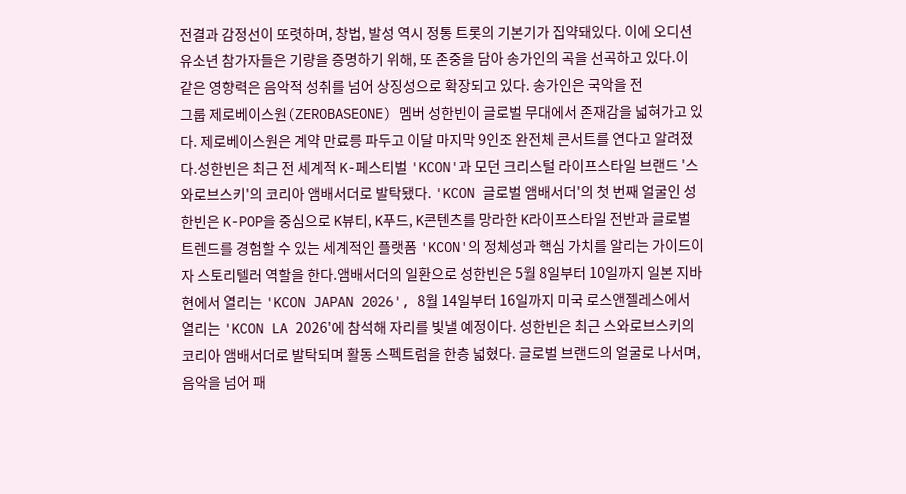전결과 감정선이 또렷하며, 창법, 발성 역시 정통 트롯의 기본기가 집약돼있다. 이에 오디션 유소년 참가자들은 기량을 증명하기 위해, 또 존중을 담아 송가인의 곡을 선곡하고 있다.이 같은 영향력은 음악적 성취를 넘어 상징성으로 확장되고 있다. 송가인은 국악을 전
그룹 제로베이스원(ZEROBASEONE) 멤버 성한빈이 글로벌 무대에서 존재감을 넓혀가고 있다. 제로베이스원은 계약 만료릉 파두고 이달 마지막 9인조 완전체 콘서트를 연다고 알려졌다.성한빈은 최근 전 세계적 K-페스티벌 'KCON'과 모던 크리스털 라이프스타일 브랜드 '스와로브스키'의 코리아 앰배서더로 발탁됐다. 'KCON 글로벌 앰배서더'의 첫 번째 얼굴인 성한빈은 K-POP을 중심으로 K뷰티, K푸드, K콘텐츠를 망라한 K라이프스타일 전반과 글로벌 트렌드를 경험할 수 있는 세계적인 플랫폼 'KCON'의 정체성과 핵심 가치를 알리는 가이드이자 스토리텔러 역할을 한다.앰배서더의 일환으로 성한빈은 5월 8일부터 10일까지 일본 지바현에서 열리는 'KCON JAPAN 2026', 8월 14일부터 16일까지 미국 로스앤젤레스에서 열리는 'KCON LA 2026'에 참석해 자리를 빛낼 예정이다. 성한빈은 최근 스와로브스키의 코리아 앰배서더로 발탁되며 활동 스펙트럼을 한층 넓혔다. 글로벌 브랜드의 얼굴로 나서며, 음악을 넘어 패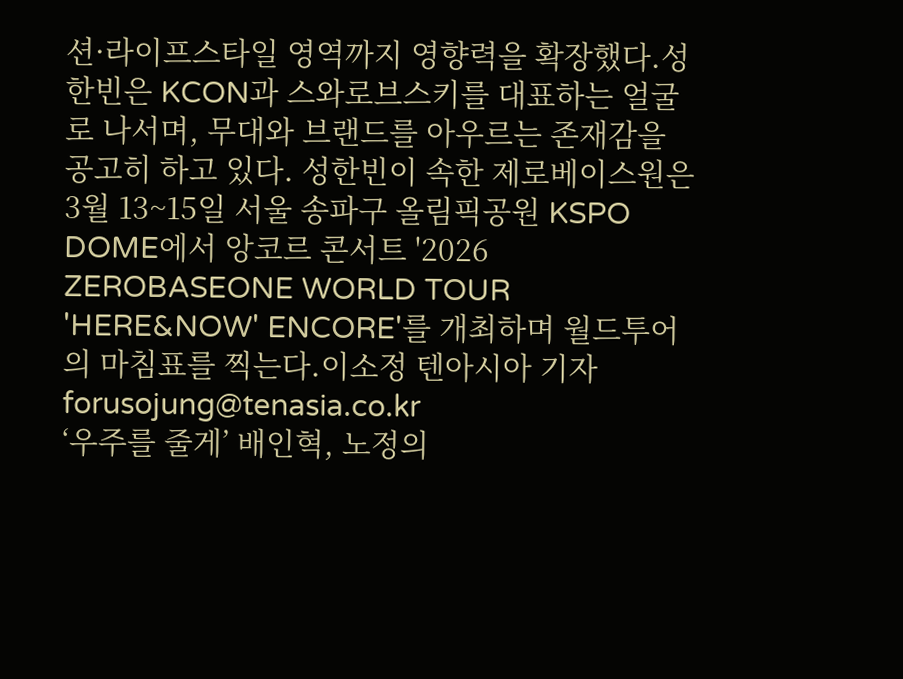션·라이프스타일 영역까지 영향력을 확장했다.성한빈은 KCON과 스와로브스키를 대표하는 얼굴로 나서며, 무대와 브랜드를 아우르는 존재감을 공고히 하고 있다. 성한빈이 속한 제로베이스원은 3월 13~15일 서울 송파구 올림픽공원 KSPO DOME에서 앙코르 콘서트 '2026 ZEROBASEONE WORLD TOUR 'HERE&NOW' ENCORE'를 개최하며 월드투어의 마침표를 찍는다.이소정 텐아시아 기자 forusojung@tenasia.co.kr
‘우주를 줄게’ 배인혁, 노정의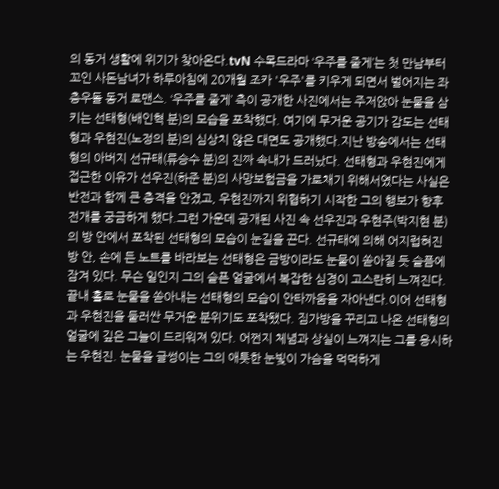의 동거 생활에 위기가 찾아온다.tvN 수목드라마 ‘우주를 줄게’는 첫 만남부터 꼬인 사돈남녀가 하루아침에 20개월 조카 '우주'를 키우게 되면서 벌어지는 좌충우돌 동거 로맨스. ‘우주를 줄게’ 측이 공개한 사진에서는 주저앉아 눈물을 삼키는 선태형(배인혁 분)의 모습을 포착했다. 여기에 무거운 공기가 감도는 선태형과 우현진(노정의 분)의 심상치 않은 대면도 공개했다.지난 방송에서는 선태형의 아버지 선규태(류승수 분)의 진짜 속내가 드러났다. 선태형과 우현진에게 접근한 이유가 선우진(하준 분)의 사망보험금을 가로채기 위해서였다는 사실은 반전과 함께 큰 충격을 안겼고, 우현진까지 위협하기 시작한 그의 행보가 향후 전개를 궁금하게 했다.그런 가운데 공개된 사진 속 선우진과 우현주(박지현 분)의 방 안에서 포착된 선태형의 모습이 눈길을 끈다. 선규태에 의해 어지럽혀진 방 안, 손에 든 노트를 바라보는 선태형은 금방이라도 눈물이 쏟아질 듯 슬픔에 잠겨 있다. 무슨 일인지 그의 슬픈 얼굴에서 복잡한 심경이 고스란히 느껴진다. 끝내 홀로 눈물을 쏟아내는 선태형의 모습이 안타까움을 자아낸다.이어 선태형과 우현진을 둘러싼 무거운 분위기도 포착됐다. 짐가방을 꾸리고 나온 선태형의 얼굴에 깊은 그늘이 드리워져 있다. 어쩐지 체념과 상실이 느껴지는 그를 응시하는 우현진. 눈물을 글썽이는 그의 애틋한 눈빛이 가슴을 먹먹하게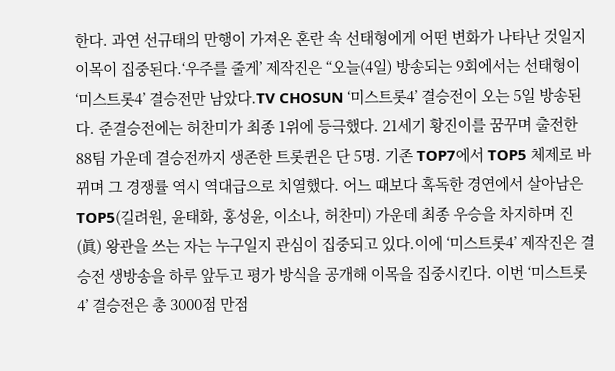한다. 과연 선규태의 만행이 가져온 혼란 속 선태형에게 어떤 변화가 나타난 것일지 이목이 집중된다.‘우주를 줄게’ 제작진은 “오늘(4일) 방송되는 9회에서는 선태형이
‘미스트롯4’ 결승전만 남았다.TV CHOSUN ‘미스트롯4’ 결승전이 오는 5일 방송된다. 준결승전에는 허찬미가 최종 1위에 등극했다. 21세기 황진이를 꿈꾸며 출전한 88팀 가운데 결승전까지 생존한 트롯퀸은 단 5명. 기존 TOP7에서 TOP5 체제로 바뀌며 그 경쟁률 역시 역대급으로 치열했다. 어느 때보다 혹독한 경연에서 살아남은 TOP5(길려원, 윤태화, 홍성윤, 이소나, 허찬미) 가운데 최종 우승을 차지하며 진(眞) 왕관을 쓰는 자는 누구일지 관심이 집중되고 있다.이에 ‘미스트롯4’ 제작진은 결승전 생방송을 하루 앞두고 평가 방식을 공개해 이목을 집중시킨다. 이번 ‘미스트롯4’ 결승전은 총 3000점 만점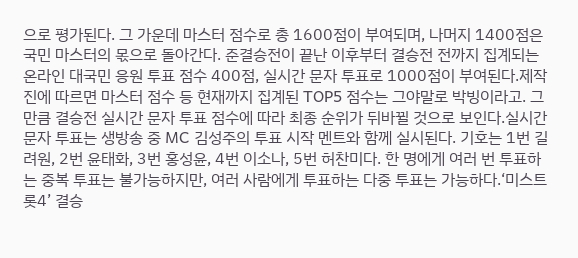으로 평가된다. 그 가운데 마스터 점수로 총 1600점이 부여되며, 나머지 1400점은 국민 마스터의 몫으로 돌아간다. 준결승전이 끝난 이후부터 결승전 전까지 집계되는 온라인 대국민 응원 투표 점수 400점, 실시간 문자 투표로 1000점이 부여된다.제작진에 따르면 마스터 점수 등 현재까지 집계된 TOP5 점수는 그야말로 박빙이라고. 그만큼 결승전 실시간 문자 투표 점수에 따라 최종 순위가 뒤바뀔 것으로 보인다.실시간 문자 투표는 생방송 중 MC 김성주의 투표 시작 멘트와 함께 실시된다. 기호는 1번 길려원, 2번 윤태화, 3번 홍성윤, 4번 이소나, 5번 허찬미다. 한 명에게 여러 번 투표하는 중복 투표는 불가능하지만, 여러 사람에게 투표하는 다중 투표는 가능하다.‘미스트롯4’ 결승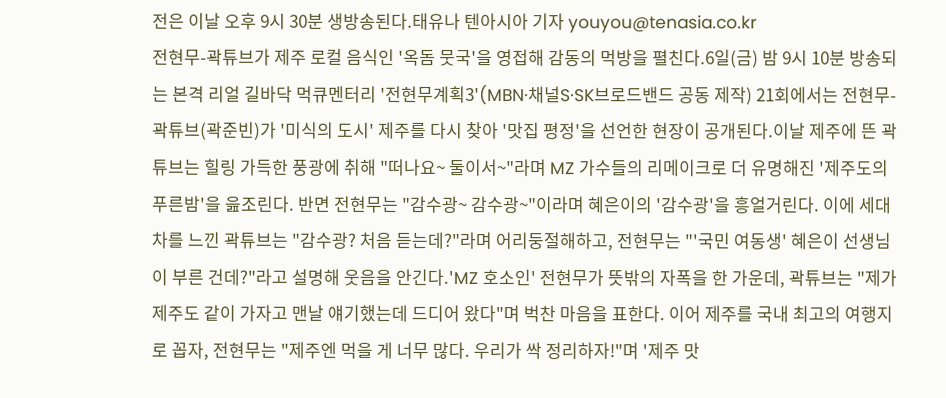전은 이날 오후 9시 30분 생방송된다.태유나 텐아시아 기자 youyou@tenasia.co.kr
전현무-곽튜브가 제주 로컬 음식인 '옥돔 뭇국'을 영접해 감동의 먹방을 펼친다.6일(금) 밤 9시 10분 방송되는 본격 리얼 길바닥 먹큐멘터리 '전현무계획3'(MBN·채널S·SK브로드밴드 공동 제작) 21회에서는 전현무-곽튜브(곽준빈)가 '미식의 도시' 제주를 다시 찾아 '맛집 평정'을 선언한 현장이 공개된다.이날 제주에 뜬 곽튜브는 힐링 가득한 풍광에 취해 "떠나요~ 둘이서~"라며 MZ 가수들의 리메이크로 더 유명해진 '제주도의 푸른밤'을 읊조린다. 반면 전현무는 "감수광~ 감수광~"이라며 혜은이의 '감수광'을 흥얼거린다. 이에 세대 차를 느낀 곽튜브는 "감수광? 처음 듣는데?"라며 어리둥절해하고, 전현무는 "'국민 여동생' 혜은이 선생님이 부른 건데?"라고 설명해 웃음을 안긴다.'MZ 호소인' 전현무가 뜻밖의 자폭을 한 가운데, 곽튜브는 "제가 제주도 같이 가자고 맨날 얘기했는데 드디어 왔다"며 벅찬 마음을 표한다. 이어 제주를 국내 최고의 여행지로 꼽자, 전현무는 "제주엔 먹을 게 너무 많다. 우리가 싹 정리하자!"며 '제주 맛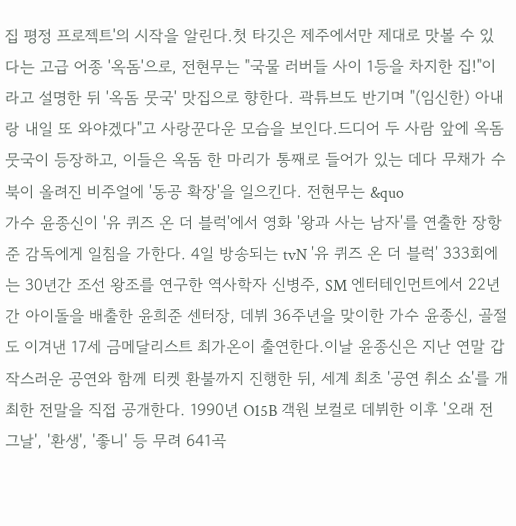집 평정 프로젝트'의 시작을 알린다.첫 타깃은 제주에서만 제대로 맛볼 수 있다는 고급 어종 '옥돔'으로, 전현무는 "국물 러버들 사이 1등을 차지한 집!"이라고 설명한 뒤 '옥돔 뭇국' 맛집으로 향한다. 곽튜브도 반기며 "(임신한) 아내랑 내일 또 와야겠다"고 사랑꾼다운 모습을 보인다.드디어 두 사람 앞에 옥돔 뭇국이 등장하고, 이들은 옥돔 한 마리가 통째로 들어가 있는 데다 무채가 수북이 올려진 비주얼에 '동공 확장'을 일으킨다. 전현무는 &quo
가수 윤종신이 '유 퀴즈 온 더 블럭'에서 영화 '왕과 사는 남자'를 연출한 장항준 감독에게 일침을 가한다. 4일 방송되는 tvN '유 퀴즈 온 더 블럭' 333회에는 30년간 조선 왕조를 연구한 역사학자 신병주, SM 엔터테인먼트에서 22년간 아이돌을 배출한 윤희준 센터장, 데뷔 36주년을 맞이한 가수 윤종신, 골절도 이겨낸 17세 금메달리스트 최가온이 출연한다.이날 윤종신은 지난 연말 갑작스러운 공연와 함께 티켓 환불까지 진행한 뒤, 세계 최초 '공연 취소 쇼'를 개최한 전말을 직접 공개한다. 1990년 O15B 객원 보컬로 데뷔한 이후 '오래 전 그날', '환생', '좋니' 등 무려 641곡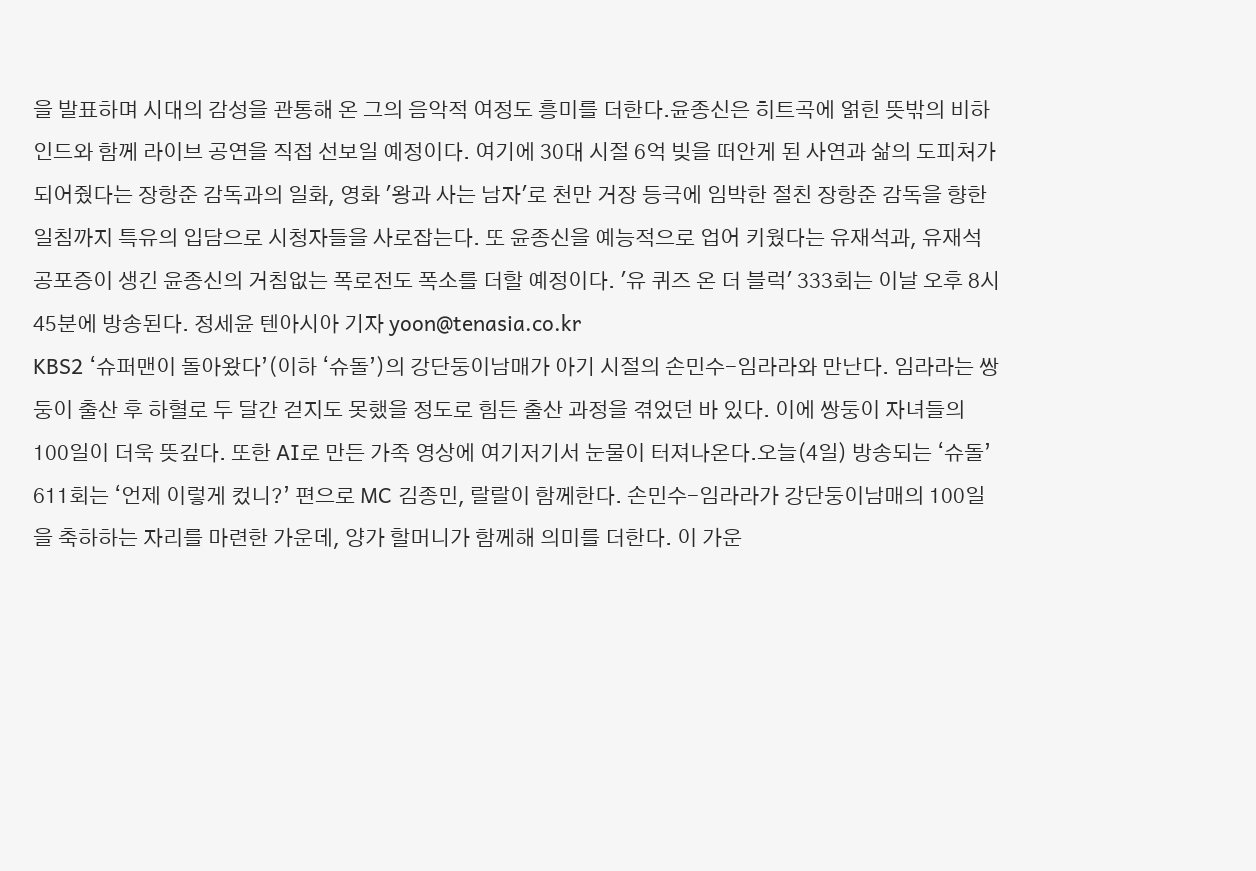을 발표하며 시대의 감성을 관통해 온 그의 음악적 여정도 흥미를 더한다.윤종신은 히트곡에 얽힌 뜻밖의 비하인드와 함께 라이브 공연을 직접 선보일 예정이다. 여기에 30대 시절 6억 빚을 떠안게 된 사연과 삶의 도피처가 되어줬다는 장항준 감독과의 일화, 영화 '왕과 사는 남자'로 천만 거장 등극에 임박한 절친 장항준 감독을 향한 일침까지 특유의 입담으로 시청자들을 사로잡는다. 또 윤종신을 예능적으로 업어 키웠다는 유재석과, 유재석 공포증이 생긴 윤종신의 거침없는 폭로전도 폭소를 더할 예정이다. '유 퀴즈 온 더 블럭' 333회는 이날 오후 8시 45분에 방송된다. 정세윤 텐아시아 기자 yoon@tenasia.co.kr
KBS2 ‘슈퍼맨이 돌아왔다’(이하 ‘슈돌’)의 강단둥이남매가 아기 시절의 손민수-임라라와 만난다. 임라라는 쌍둥이 출산 후 하혈로 두 달간 걷지도 못했을 정도로 힘든 출산 과정을 겪었던 바 있다. 이에 쌍둥이 자녀들의 100일이 더욱 뜻깊다. 또한 AI로 만든 가족 영상에 여기저기서 눈물이 터져나온다.오늘(4일) 방송되는 ‘슈돌’ 611회는 ‘언제 이렇게 컸니?’ 편으로 MC 김종민, 랄랄이 함께한다. 손민수-임라라가 강단둥이남매의 100일을 축하하는 자리를 마련한 가운데, 양가 할머니가 함께해 의미를 더한다. 이 가운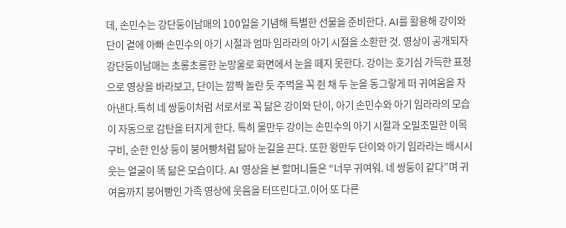데, 손민수는 강단둥이남매의 100일을 기념해 특별한 선물을 준비한다. AI를 활용해 강이와 단이 곁에 아빠 손민수의 아기 시절과 엄마 임라라의 아기 시절을 소환한 것. 영상이 공개되자 강단둥이남매는 초롱초롱한 눈망울로 화면에서 눈을 떼지 못한다. 강이는 호기심 가득한 표정으로 영상을 바라보고, 단이는 깜짝 놀란 듯 주먹을 꼭 쥔 채 두 눈을 동그랗게 떠 귀여움을 자아낸다.특히 네 쌍둥이처럼 서로서로 꼭 닮은 강이와 단이, 아기 손민수와 아기 임라라의 모습이 자동으로 감탄을 터지게 한다. 특히 물만두 강이는 손민수의 아기 시절과 오밀조밀한 이목구비, 순한 인상 등이 붕어빵처럼 닮아 눈길을 끈다. 또한 왕만두 단이와 아기 임라라는 배시시 웃는 얼굴이 똑 닮은 모습이다. AI 영상을 본 할머니들은 “너무 귀여워. 네 쌍둥이 같다”며 귀여움까지 붕어빵인 가족 영상에 웃음을 터뜨린다고.이어 또 다른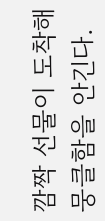깜짝 선물이 도착해 뭉클함을 안긴다.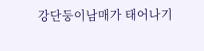강단둥이남매가 태어나기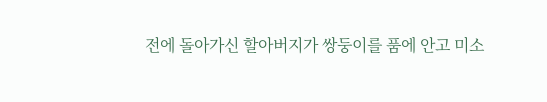전에 돌아가신 할아버지가 쌍둥이를 품에 안고 미소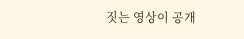짓는 영상이 공개